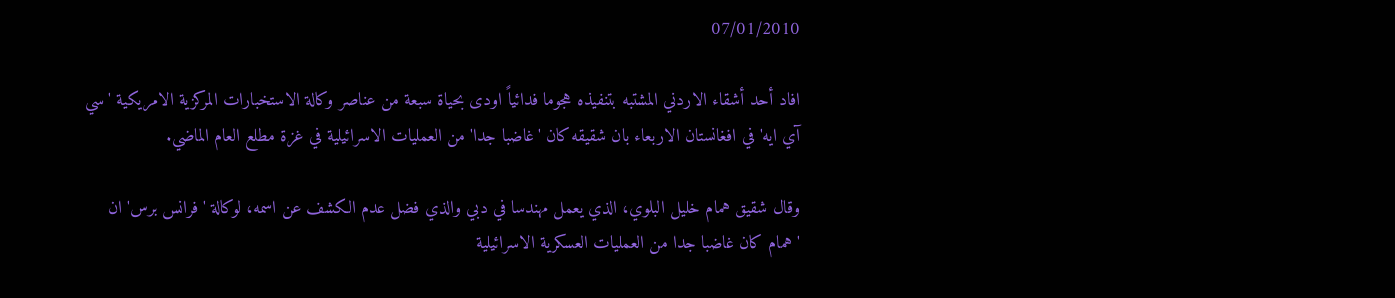07/01/2010

افاد أحد أشقاء الاردني المشتبه بتنفيذه هجوما فدائياً اودى بحياة سبعة من عناصر وكالة الاستخبارات المركزية الامريكية 'سي آي ايه' في افغانستان الاربعاء بان شقيقه كان 'غاضبا جدا' من العمليات الاسرائيلية في غزة مطلع العام الماضي.

وقال شقيق همام خليل البلوي، الذي يعمل مهندسا في دبي والذي فضل عدم الكشف عن اسمه، لوكالة 'فرانس برس' ان 'همام كان غاضبا جدا من العمليات العسكرية الاسرائيلية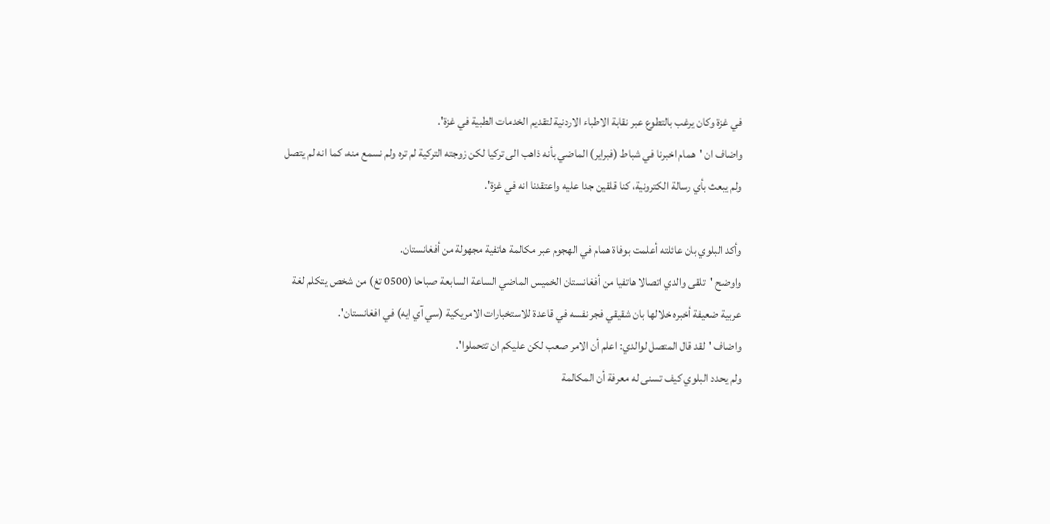في غزة وكان يرغب بالتطوع عبر نقابة الاطباء الاردنية لتقديم الخدمات الطبية في غزة'.
واضاف ان 'همام اخبرنا في شباط (فبراير) الماضي بأنه ذاهب الى تركيا لكن زوجته التركية لم تره ولم نسمع منه، كما انه لم يتصل ولم يبعث بأي رسالة الكترونية، كنا قلقين جدا عليه واعتقدنا انه في غزة'.

وأكد البلوي بان عائلته أعلمت بوفاة همام في الهجوم عبر مكالمة هاتفية مجهولة من أفغانستان.
واوضح 'تلقى والدي اتصالا هاتفيا من أفغانستان الخميس الماضي الساعة السابعة صباحا (0500 تغ) من شخص يتكلم لغة عربية ضعيفة أخبره خلالها بان شقيقي فجر نفسه في قاعدة للاستخبارات الامريكية (سي آي ايه) في افغانستان'.
واضاف 'لقد قال المتصل لوالدي: اعلم أن الامر صعب لكن عليكم ان تتحملوا'.
ولم يحدد البلوي كيف تسنى له معرفة أن المكالمة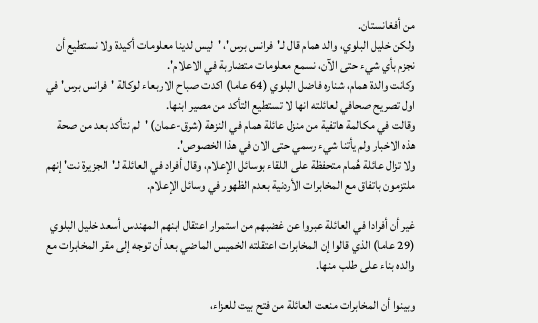من أفغانستان.
ولكن خليل البلوي، والد همام قال لـ'فرانس برس'، 'ليس لدينا معلومات أكيدة ولا نستطيع أن نجزم بأي شيء حتى الآن، نسمع معلومات متضاربة في الاعلام'.
وكانت والدة همام، شناره فاضل البلوي (64 عاما) اكدت صباح الاربعاء لوكالة 'فرانس برس' في اول تصريح صحافي لعائلته انها لا تستطيع التأكد من مصير ابنها.
وقالت في مكالمة هاتفية من منزل عائلة همام في النزهة (شرق-عمان) 'لم نتأكد بعد من صحة هذه الاخبار ولم يأتنا شيء رسمي حتى الان في هذا الخصوص'.
ولا تزال عائلة هُمام متحفظة على اللقاء بوسائل الإعلام، وقال أفراد في العائلة لـ'الجزيرة نت' إنهم ملتزمون باتفاق مع المخابرات الأردنية بعدم الظهور في وسائل الإعلام.

غير أن أفرادا في العائلة عبروا عن غضبهم من استمرار اعتقال ابنهم المهندس أسعد خليل البلوي (29 عاما) الذي قالوا إن المخابرات اعتقلته الخميس الماضي بعد أن توجه إلى مقر المخابرات مع والده بناء على طلب منها.

وبينوا أن المخابرات منعت العائلة من فتح بيت للعزاء،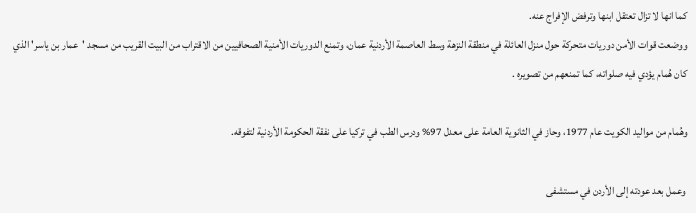كما انها لا تزال تعتقل ابنها وترفض الإفراج عنه.
ووضعت قوات الأمن دوريات متحركة حول منزل العائلة في منطقة النزهة وسط العاصمة الأردنية عمان، وتمنع الدوريات الأمنية الصحافيين من الاقتراب من البيت القريب من مسجد 'عمار بن ياسر' الذي كان هُمام يؤدي فيه صلواته، كما تمنعهم من تصويره .

وهُمام من مواليد الكويت عام 1977، وحاز في الثانوية العامة على معدل 97% ودرس الطب في تركيا على نفقة الحكومة الأردنية لتفوقه.

 وعمل بعد عودته إلى الأردن في مستشفى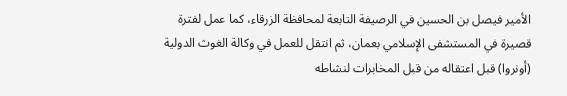الأمير فيصل بن الحسين في الرصيفة التابعة لمحافظة الزرقاء، كما عمل لفترة قصيرة في المستشفى الإسلامي بعمان، ثم انتقل للعمل في وكالة الغوث الدولية (أونروا) قبل اعتقاله من قبل المخابرات لنشاطه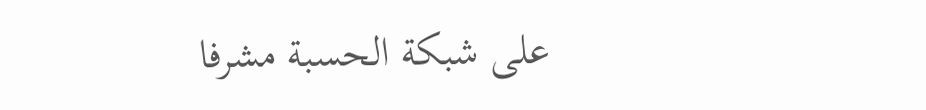على شبكة الحسبة مشرفا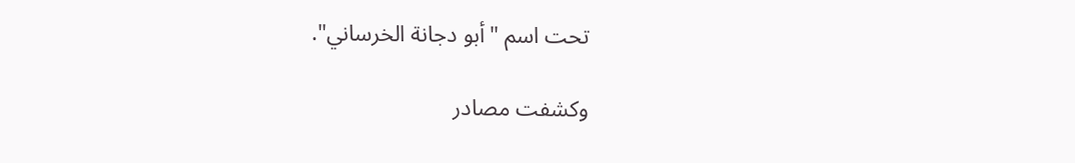تحت اسم "أبو دجانة الخرساني".

وكشفت مصادر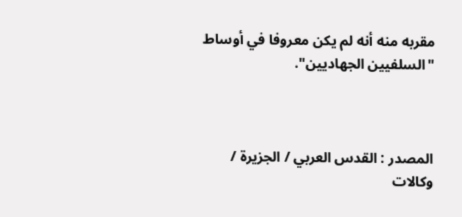مقربه منه أنه لم يكن معروفا في أوساط "السلفيين الجهاديين".



المصدر : القدس العربي / الجزيرة / وكالات